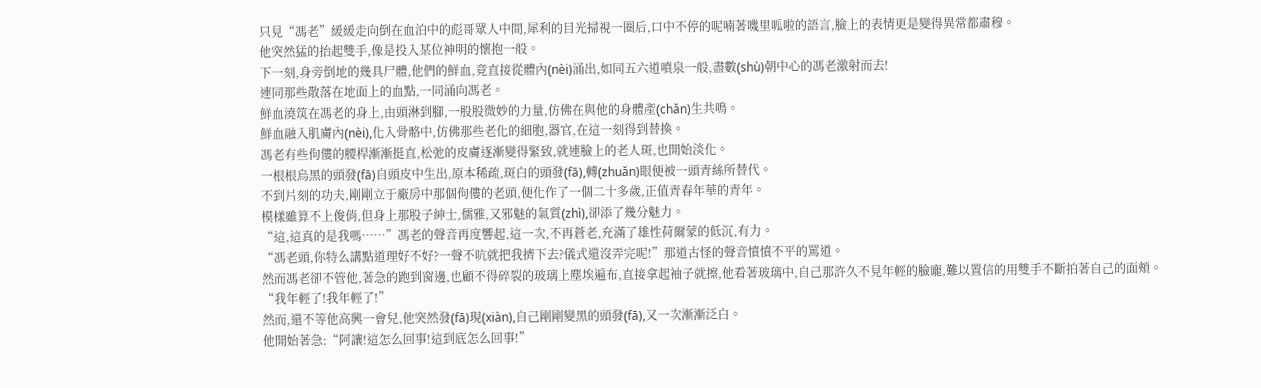只見“馮老”緩緩走向倒在血泊中的彪哥眾人中間,犀利的目光掃視一圈后,口中不停的呢喃著嘰里呱啦的語言,臉上的表情更是變得異常都肅穆。
他突然猛的抬起雙手,像是投入某位神明的懷抱一般。
下一刻,身旁倒地的幾具尸體,他們的鮮血,竟直接從體內(nèi)涌出,如同五六道噴泉一般,盡數(shù)朝中心的馮老激射而去!
連同那些散落在地面上的血點,一同涌向馮老。
鮮血澆筑在馮老的身上,由頭淋到腳,一股股微妙的力量,仿佛在與他的身體產(chǎn)生共鳴。
鮮血融入肌膚內(nèi),化入骨骼中,仿佛那些老化的細胞,器官,在這一刻得到替換。
馮老有些佝僂的腰桿漸漸挺直,松弛的皮膚逐漸變得緊致,就連臉上的老人斑,也開始淡化。
一根根烏黑的頭發(fā)自頭皮中生出,原本稀疏,斑白的頭發(fā),轉(zhuǎn)眼便被一頭青絲所替代。
不到片刻的功夫,剛剛立于廠房中那個佝僂的老頭,便化作了一個二十多歲,正值青春年華的青年。
模樣雖算不上俊俏,但身上那股子紳士,儒雅,又邪魅的氣質(zhì),卻添了幾分魅力。
“這,這真的是我嗎……”馮老的聲音再度響起,這一次,不再蒼老,充滿了雄性荷爾蒙的低沉,有力。
“馮老頭,你特么講點道理好不好?一聲不吭就把我擠下去?儀式還沒弄完呢!”那道古怪的聲音憤憤不平的罵道。
然而馮老卻不管他,著急的跑到窗邊,也顧不得碎裂的玻璃上塵埃遍布,直接拿起袖子就擦,他看著玻璃中,自己那許久不見年輕的臉龐,難以置信的用雙手不斷拍著自己的面頰。
“我年輕了!我年輕了!”
然而,還不等他高興一會兒,他突然發(fā)現(xiàn),自己剛剛變黑的頭發(fā),又一次漸漸泛白。
他開始著急:“阿讓!這怎么回事!這到底怎么回事!”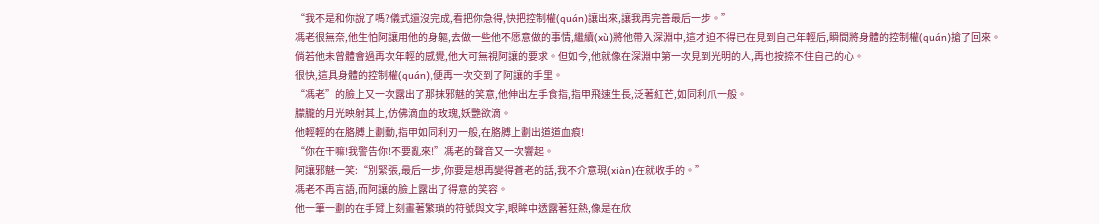“我不是和你說了嗎?儀式還沒完成,看把你急得,快把控制權(quán)讓出來,讓我再完善最后一步。”
馮老很無奈,他生怕阿讓用他的身軀,去做一些他不愿意做的事情,繼續(xù)將他帶入深淵中,這才迫不得已在見到自己年輕后,瞬間將身體的控制權(quán)搶了回來。
倘若他未曾體會過再次年輕的感覺,他大可無視阿讓的要求。但如今,他就像在深淵中第一次見到光明的人,再也按捺不住自己的心。
很快,這具身體的控制權(quán),便再一次交到了阿讓的手里。
“馮老”的臉上又一次露出了那抹邪魅的笑意,他伸出左手食指,指甲飛速生長,泛著紅芒,如同利爪一般。
朦朧的月光映射其上,仿佛滴血的玫瑰,妖艷欲滴。
他輕輕的在胳膊上劃動,指甲如同利刃一般,在胳膊上劃出道道血痕!
“你在干嘛!我警告你!不要亂來!”馮老的聲音又一次響起。
阿讓邪魅一笑:“別緊張,最后一步,你要是想再變得蒼老的話,我不介意現(xiàn)在就收手的。”
馮老不再言語,而阿讓的臉上露出了得意的笑容。
他一筆一劃的在手臂上刻畫著繁瑣的符號與文字,眼眸中透露著狂熱,像是在欣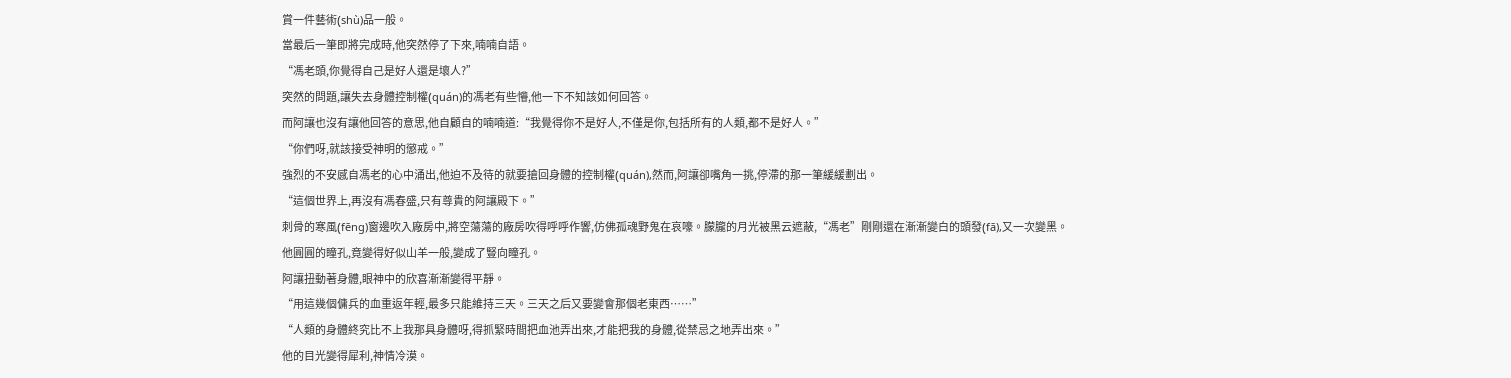賞一件藝術(shù)品一般。
當最后一筆即將完成時,他突然停了下來,喃喃自語。
“馮老頭,你覺得自己是好人還是壞人?”
突然的問題,讓失去身體控制權(quán)的馮老有些懵,他一下不知該如何回答。
而阿讓也沒有讓他回答的意思,他自顧自的喃喃道:“我覺得你不是好人,不僅是你,包括所有的人類,都不是好人。”
“你們呀,就該接受神明的懲戒。”
強烈的不安感自馮老的心中涌出,他迫不及待的就要搶回身體的控制權(quán),然而,阿讓卻嘴角一挑,停滯的那一筆緩緩劃出。
“這個世界上,再沒有馮春盛,只有尊貴的阿讓殿下。”
刺骨的寒風(fēng)窗邊吹入廠房中,將空蕩蕩的廠房吹得呼呼作響,仿佛孤魂野鬼在哀嚎。朦朧的月光被黑云遮蔽,“馮老”剛剛還在漸漸變白的頭發(fā),又一次變黑。
他圓圓的瞳孔,竟變得好似山羊一般,變成了豎向瞳孔。
阿讓扭動著身體,眼神中的欣喜漸漸變得平靜。
“用這幾個傭兵的血重返年輕,最多只能維持三天。三天之后又要變會那個老東西……”
“人類的身體終究比不上我那具身體呀,得抓緊時間把血池弄出來,才能把我的身體,從禁忌之地弄出來。”
他的目光變得犀利,神情冷漠。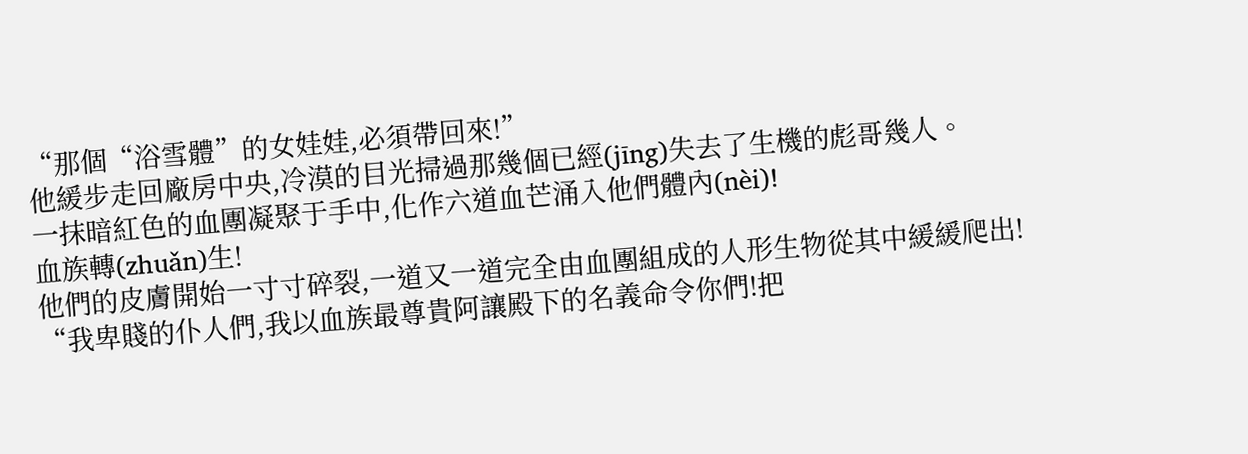“那個“浴雪體”的女娃娃,必須帶回來!”
他緩步走回廠房中央,冷漠的目光掃過那幾個已經(jīng)失去了生機的彪哥幾人。
一抹暗紅色的血團凝聚于手中,化作六道血芒涌入他們體內(nèi)!
血族轉(zhuǎn)生!
他們的皮膚開始一寸寸碎裂,一道又一道完全由血團組成的人形生物從其中緩緩爬出!
“我卑賤的仆人們,我以血族最尊貴阿讓殿下的名義命令你們!把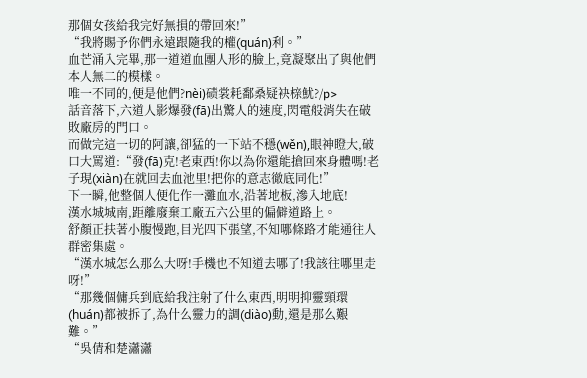那個女孩給我完好無損的帶回來!”
“我將賜予你們永遠跟隨我的權(quán)利。”
血芒涌入完畢,那一道道血團人形的臉上,竟凝聚出了與他們本人無二的模樣。
唯一不同的,便是他們?nèi)碛裳耗鄱桑疑袂榇魷?/p>
話音落下,六道人影爆發(fā)出驚人的速度,閃電般消失在破敗廠房的門口。
而做完這一切的阿讓,卻猛的一下站不穩(wěn),眼神瞪大,破口大罵道:“發(fā)克!老東西!你以為你還能搶回來身體嗎!老子現(xiàn)在就回去血池里!把你的意志徹底同化!”
下一瞬,他整個人便化作一灘血水,沿著地板,滲入地底!
漢水城城南,距離廢棄工廠五六公里的偏僻道路上。
舒顏正扶著小腹慢跑,目光四下張望,不知哪條路才能通往人群密集處。
“漢水城怎么那么大呀!手機也不知道去哪了!我該往哪里走呀!”
“那幾個傭兵到底給我注射了什么東西,明明抑靈頸環(huán)都被拆了,為什么靈力的調(diào)動,還是那么艱難。”
“吳倩和楚瀟瀟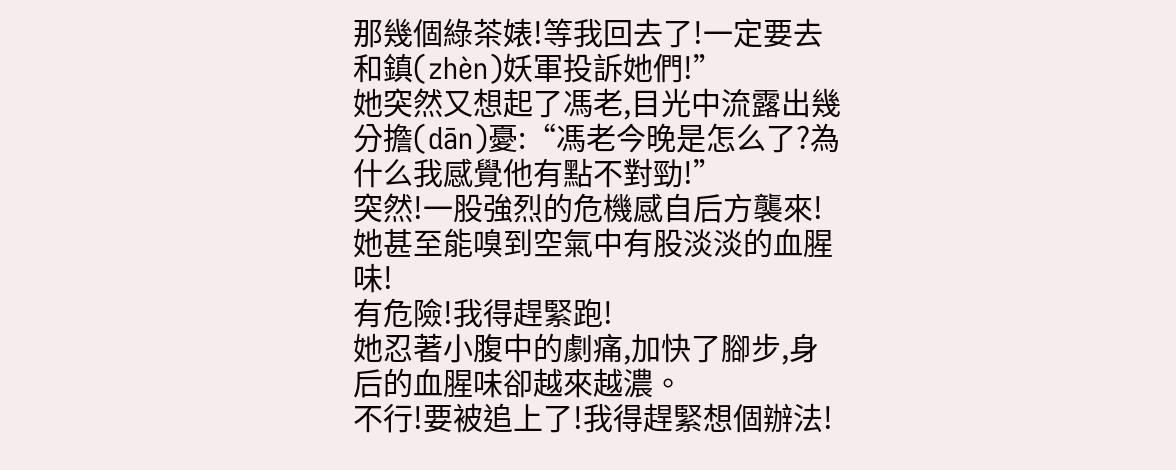那幾個綠茶婊!等我回去了!一定要去和鎮(zhèn)妖軍投訴她們!”
她突然又想起了馮老,目光中流露出幾分擔(dān)憂:“馮老今晚是怎么了?為什么我感覺他有點不對勁!”
突然!一股強烈的危機感自后方襲來!她甚至能嗅到空氣中有股淡淡的血腥味!
有危險!我得趕緊跑!
她忍著小腹中的劇痛,加快了腳步,身后的血腥味卻越來越濃。
不行!要被追上了!我得趕緊想個辦法!